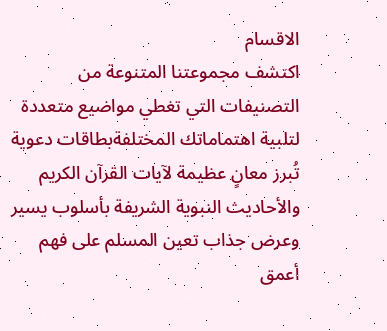الاقسام
اكتشف مجموعتنا المتنوعة من التصنيفات التي تغطي مواضيع متعددة لتلبية اهتماماتك المختلفةبطاقات دعوية تُبرز معانٍ عظيمة لآيات القرآن الكريم والأحاديث النبوية الشريفة بأسلوب يسير وعرض جذاب تعين المسلم على فهم أعمق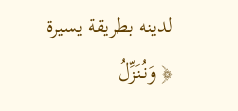لدينه بطريقة يسيرة
﴿ وَنُنَزِّلُ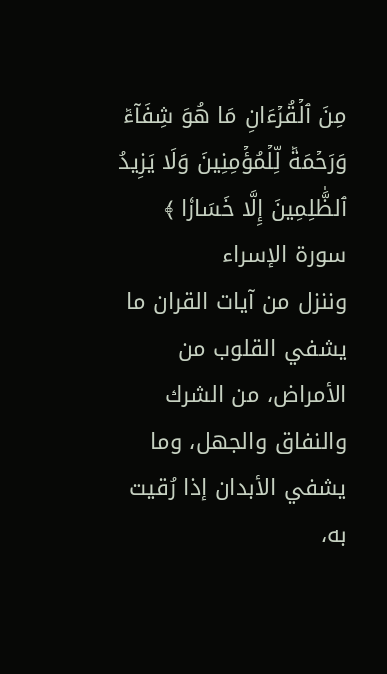مِنَ ٱلۡقُرۡءَانِ مَا هُوَ شِفَآءٞ وَرَحۡمَةٞ لِّلۡمُؤۡمِنِينَ وَلَا يَزِيدُ ٱلظَّٰلِمِينَ إِلَّا خَسَارٗا ﴾
سورة الإسراء
وننزل من آيات القران ما يشفي القلوب من الأمراض، من الشرك والنفاق والجهل، وما يشفي الأبدان إذا رُقيت به،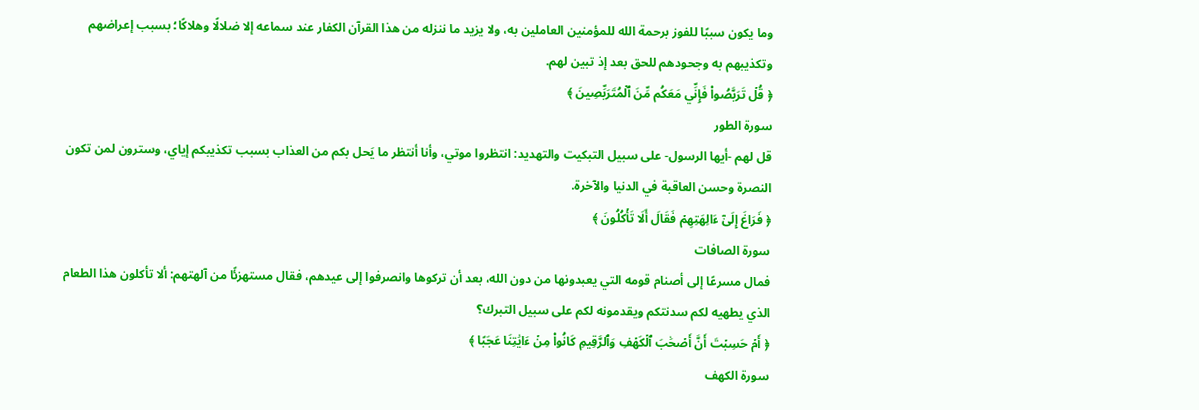وما يكون سببًا للفوز برحمة الله للمؤمنين العاملين به، ولا يزيد ما ننزله من هذا القرآن الكفار عند سماعه إلا ضلالًا وهلاكًا؛ بسبب إعراضهم وتكذيبهم به وجحودهم للحق بعد إذ تبين لهم.
﴿ قُلۡ تَرَبَّصُواْ فَإِنِّي مَعَكُم مِّنَ ٱلۡمُتَرَبِّصِينَ ﴾
سورة الطور
قل لهم -أيها الرسول- على سبيل التبكيت والتهديد: انتظروا موتي، وأنا أنتظر ما يَحل بكم من العذاب بسبب تكذيبكم إياي، وسترون لمن تكون النصرة وحسن العاقبة في الدنيا والآخرة.
﴿ فَرَاغَ إِلَىٰٓ ءَالِهَتِهِمۡ فَقَالَ أَلَا تَأۡكُلُونَ ﴾
سورة الصافات
فمال مسرعًا إلى أصنام قومه التي يعبدونها من دون الله، بعد أن تركوها وانصرفوا إلى عيدهم، فقال مستهزئًا من آلهتهم: ألا تأكلون هذا الطعام الذي يطهيه لكم سدنتكم ويقدمونه لكم على سبيل التبرك؟
﴿ أَمۡ حَسِبۡتَ أَنَّ أَصۡحَٰبَ ٱلۡكَهۡفِ وَٱلرَّقِيمِ كَانُواْ مِنۡ ءَايَٰتِنَا عَجَبًا ﴾
سورة الكهف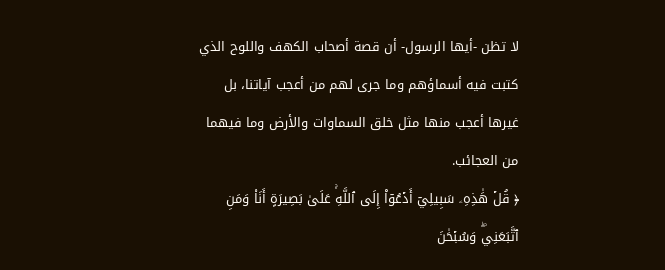لا تظن -أيها الرسول- أن قصة أصحاب الكهف واللوح الذي كتبت فيه أسماؤهم وما جرى لهم من أعجب آياتنا، بل غيرها أعجب منها مثل خلق السماوات والأرض وما فيهما من العجائب.
﴿ قُلۡ هَٰذِهِۦ سَبِيلِيٓ أَدۡعُوٓاْ إِلَى ٱللَّهِۚ عَلَىٰ بَصِيرَةٍ أَنَا۠ وَمَنِ ٱتَّبَعَنِيۖ وَسُبۡحَٰنَ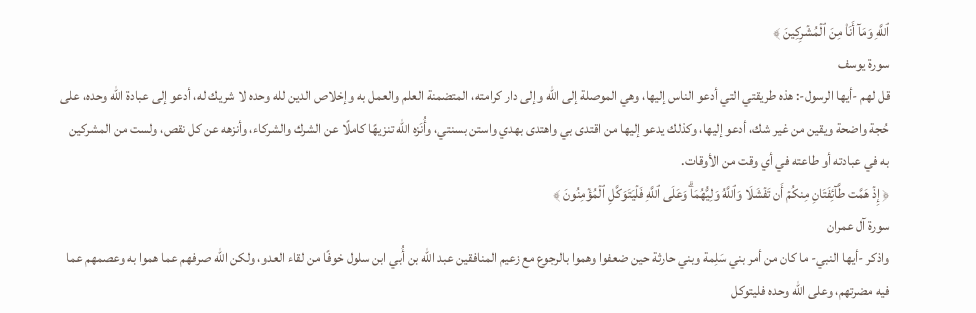ٱللَّهِ وَمَآ أَنَا۠ مِنَ ٱلۡمُشۡرِكِينَ ﴾
سورة يوسف
قل لهم -أيها الرسول-: هذه طريقتي التي أدعو الناس إليها، وهي الموصلة إلى الله وإلى دار كرامته، المتضمنة العلم والعمل به وإخلاص الدين لله وحده لا شريك له، أدعو إلى عبادة الله وحده، على حُجة واضحة ويقين من غير شك، أدعو إليها، وكذلك يدعو إليها من اقتدى بي واهتدى بهدي واستن بسنتي، وأُنَزه الله تنزيهًا كاملًا عن الشرك والشركاء، وأنزهه عن كل نقص، ولست من المشركين به في عبادته أو طاعته في أي وقت من الأوقات.
﴿ إِذۡ هَمَّت طَّآئِفَتَانِ مِنكُمۡ أَن تَفۡشَلَا وَٱللَّهُ وَلِيُّهُمَاۗ وَعَلَى ٱللَّهِ فَلۡيَتَوَكَّلِ ٱلۡمُؤۡمِنُونَ ﴾
سورة آل عمران
واذكر -أيها النبي- ما كان من أمر بني سَلِمة وبني حارثة حين ضعفوا وهموا بالرجوع مع زعيم المنافقين عبد الله بن أُبي ابن سلول خوفًا من لقاء العدو، ولكن الله صرفهم عما هموا به وعصمهم عما فيه مضرتهم، وعلى الله وحده فليتوكل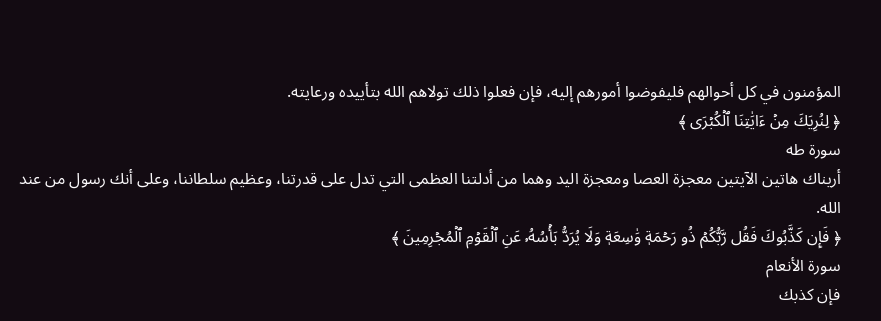المؤمنون في كل أحوالهم فليفوضوا أمورهم إليه، فإن فعلوا ذلك تولاهم الله بتأييده ورعايته.
﴿ لِنُرِيَكَ مِنۡ ءَايَٰتِنَا ٱلۡكُبۡرَى ﴾
سورة طه
أريناك هاتين الآيتين معجزة العصا ومعجزة اليد وهما من أدلتنا العظمى التي تدل على قدرتنا، وعظيم سلطاننا، وعلى أنك رسول من عند الله.
﴿ فَإِن كَذَّبُوكَ فَقُل رَّبُّكُمۡ ذُو رَحۡمَةٖ وَٰسِعَةٖ وَلَا يُرَدُّ بَأۡسُهُۥ عَنِ ٱلۡقَوۡمِ ٱلۡمُجۡرِمِينَ ﴾
سورة الأنعام
فإن كذبك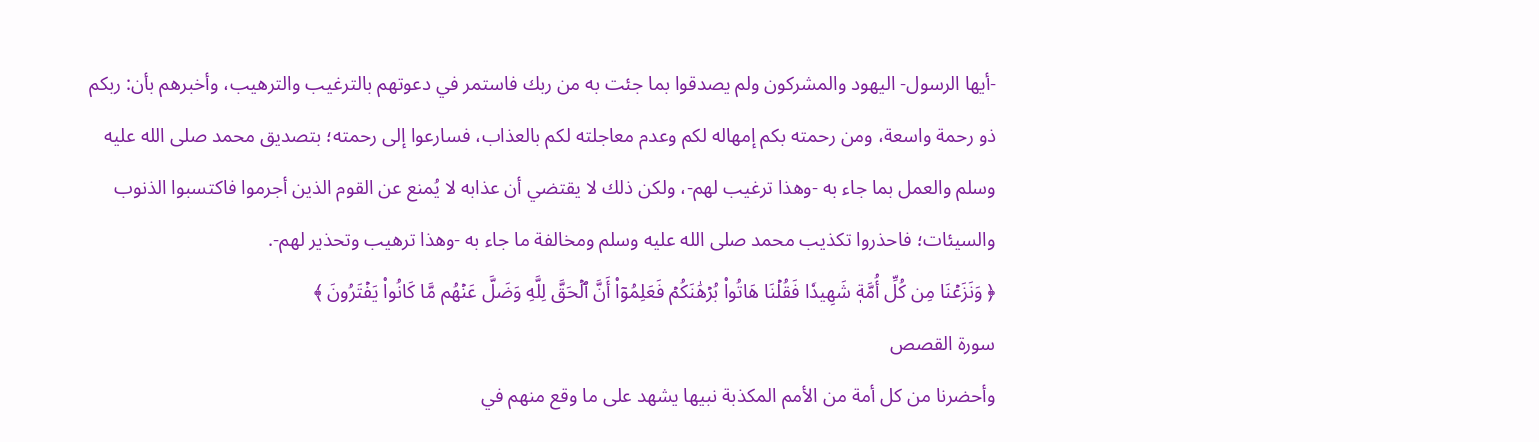-أيها الرسول- اليهود والمشركون ولم يصدقوا بما جئت به من ربك فاستمر في دعوتهم بالترغيب والترهيب، وأخبرهم بأن: ربكم ذو رحمة واسعة، ومن رحمته بكم إمهاله لكم وعدم معاجلته لكم بالعذاب، فسارعوا إلى رحمته؛ بتصديق محمد صلى الله عليه وسلم والعمل بما جاء به -وهذا ترغيب لهم-، ولكن ذلك لا يقتضي أن عذابه لا يُمنع عن القوم الذين أجرموا فاكتسبوا الذنوب والسيئات؛ فاحذروا تكذيب محمد صلى الله عليه وسلم ومخالفة ما جاء به -وهذا ترهيب وتحذير لهم-.
﴿ وَنَزَعۡنَا مِن كُلِّ أُمَّةٖ شَهِيدٗا فَقُلۡنَا هَاتُواْ بُرۡهَٰنَكُمۡ فَعَلِمُوٓاْ أَنَّ ٱلۡحَقَّ لِلَّهِ وَضَلَّ عَنۡهُم مَّا كَانُواْ يَفۡتَرُونَ ﴾
سورة القصص
وأحضرنا من كل أمة من الأمم المكذبة نبيها يشهد على ما وقع منهم في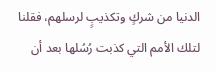الدنيا من شركٍ وتكذيبٍ لرسلهم، فقلنا لتلك الأمم التي كذبت رُسُلها بعد أن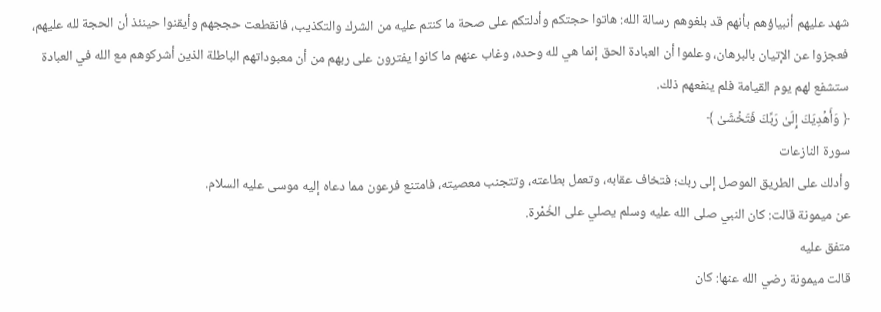شهد عليهم أنبياؤهم بأنهم قد بلغوهم رسالة الله: هاتوا حجتكم وأدلتكم على صحة ما كنتم عليه من الشرك والتكذيب، فانقطعت حججهم وأيقنوا حينئذ أن الحجة لله عليهم، فعجزوا عن الإتيان بالبرهان، وعلموا أن العبادة الحق إنما هي لله وحده، وغاب عنهم ما كانوا يفترون على ربهم من أن معبوداتهم الباطلة الذين أشركوهم مع الله في العبادة ستشفع لهم يوم القيامة فلم ينفعهم ذلك.
﴿ وَأَهۡدِيَكَ إِلَىٰ رَبِّكَ فَتَخۡشَىٰ ﴾
سورة النازعات
وأدلك على الطريق الموصل إلى ربك؛ فتخاف عقابه، وتعمل بطاعته، وتتجنب معصيته، فامتنع فرعون مما دعاه إليه موسى عليه السلام.
عن ميمونة قالت: كان النبي صلى الله عليه وسلم يصلي على الخُمْرة.
متفق عليه
قالت ميمونة رضي الله عنها: كان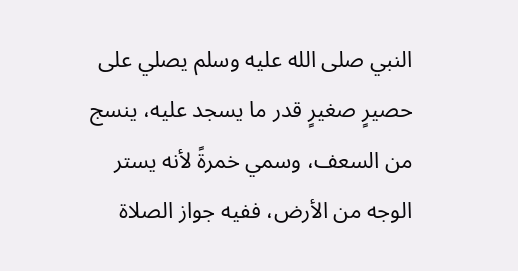النبي صلى الله عليه وسلم يصلي على حصيرٍ صغيرٍ قدر ما يسجد عليه، ينسج من السعف، وسمي خمرةً لأنه يستر الوجه من الأرض، ففيه جواز الصلاة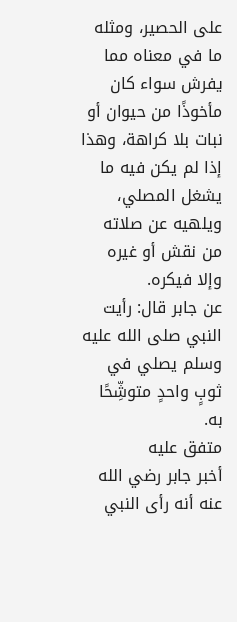على الحصير، ومثله ما في معناه مما يفرش سواء كان مأخوذًا من حيوان أو نبات بلا كراهة، وهذا إذا لم يكن فيه ما يشغل المصلي، ويلهيه عن صلاته من نقش أو غيره وإلا فيكره.
عن جابر قال: رأيت النبي صلى الله عليه وسلم يصلي في ثوبٍ واحدٍ متوشِّحًا به.
متفق عليه
أخبر جابر رضي الله عنه أنه رأى النبي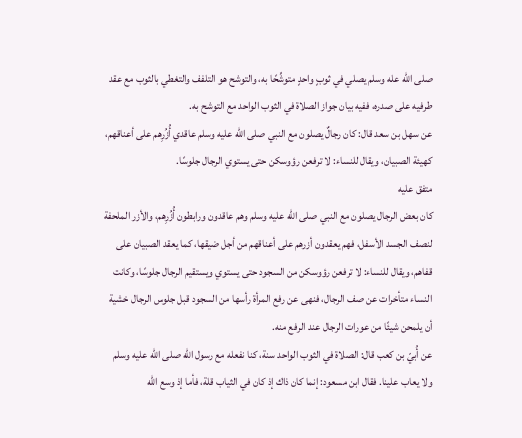صلى الله عله وسلم يصلي في ثوبٍ واحدٍ متوشِّحًا به، والتوشح هو التلفف والتغطي بالثوب مع عقد طرفيه على صدره، ففيه بيان جواز الصلاة في الثوب الواحد مع التوشح به.
عن سهل بن سعد قال: كان رجالٌ يصلون مع النبي صلى الله عليه وسلم عاقدي أُزُرِهم على أعناقهم، كهيئة الصبيان، ويقال للنساء: لا ترفعن رؤوسكن حتى يستوي الرجال جلوسًا.
متفق عليه
كان بعض الرجال يصلون مع النبي صلى الله عليه وسلم وهم عاقدون ورابطون أُزُرِهم، والأزر الملحفة لنصف الجسد الأسفل، فهم يعقدون أزرهم على أعناقهم من أجل ضيقها، كما يعقد الصبيان على قفاهم، ويقال للنساء: لا ترفعن رؤوسكن من السجود حتى يستوي ويستقيم الرجال جلوسًا، وكانت النساء متأخرات عن صف الرجال، فنهى عن رفع المرأة رأسها من السجود قبل جلوس الرجال خشية أن يلمحن شيئًا من عورات الرجال عند الرفع منه.
عن أُبيّ بن كعب قال: الصلاة في الثوب الواحد سنة، كنا نفعله مع رسول الله صلى الله عليه وسلم ولا يعاب علينا. فقال ابن مسعود: إنما كان ذاك إذ كان في الثياب قلة، فأما إذ وسع الله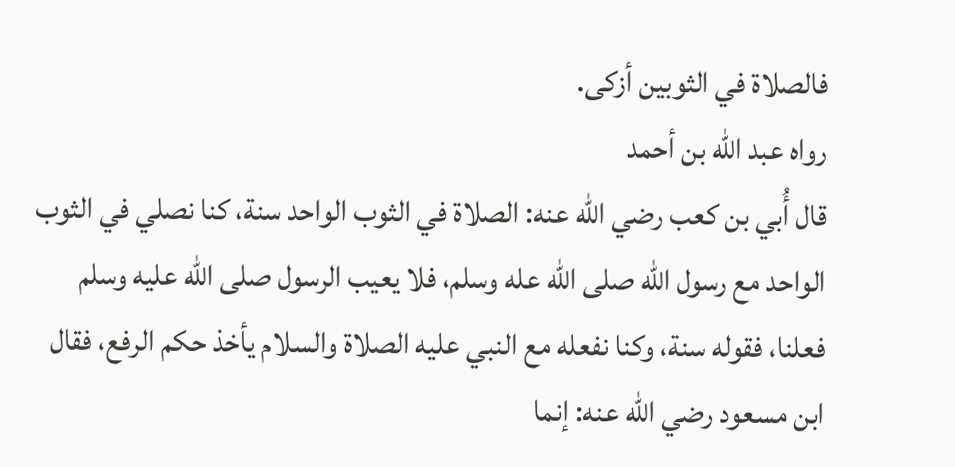فالصلاة في الثوبين أزكى.
رواه عبد الله بن أحمد
قال أُبي بن كعب رضي الله عنه: الصلاة في الثوب الواحد سنة، كنا نصلي في الثوب الواحد مع رسول الله صلى الله عله وسلم، فلا يعيب الرسول صلى الله عليه وسلم فعلنا، فقوله سنة، وكنا نفعله مع النبي عليه الصلاة والسلام يأخذ حكم الرفع، فقال ابن مسعود رضي الله عنه: إنما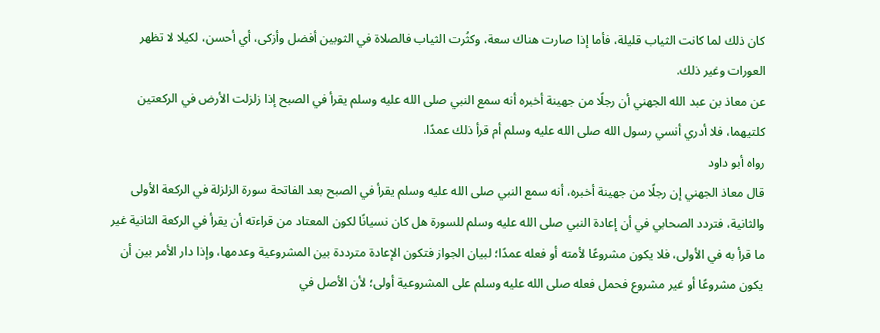كان ذلك لما كانت الثياب قليلة، فأما إذا صارت هناك سعة، وكثُرت الثياب فالصلاة في الثوبين أفضل وأزكى، أي أحسن، لكيلا لا تظهر العورات وغير ذلك.
عن معاذ بن عبد الله الجهني أن رجلًا من جهينة أخبره أنه سمع النبي صلى الله عليه وسلم يقرأ في الصبح إذا زلزلت الأرض في الركعتين كلتيهما، فلا أدري أنسي رسول الله صلى الله عليه وسلم أم قرأ ذلك عمدًا.
رواه أبو داود
قال معاذ الجهني إن رجلًا من جهينة أخبره، أنه سمع النبي صلى الله عليه وسلم يقرأ في الصبح بعد الفاتحة سورة الزلزلة في الركعة الأولى والثانية، فتردد الصحابي في أن إعادة النبي صلى الله عليه وسلم للسورة هل كان نسيانًا لكون المعتاد من قراءته أن يقرأ في الركعة الثانية غير ما قرأ به في الأولى، فلا يكون مشروعًا لأمته أو فعله عمدًا؛ لبيان الجواز فتكون الإعادة مترددة بين المشروعية وعدمها، وإذا دار الأمر بين أن يكون مشروعًا أو غير مشروع فحمل فعله صلى الله عليه وسلم على المشروعية أولى؛ لأن الأصل في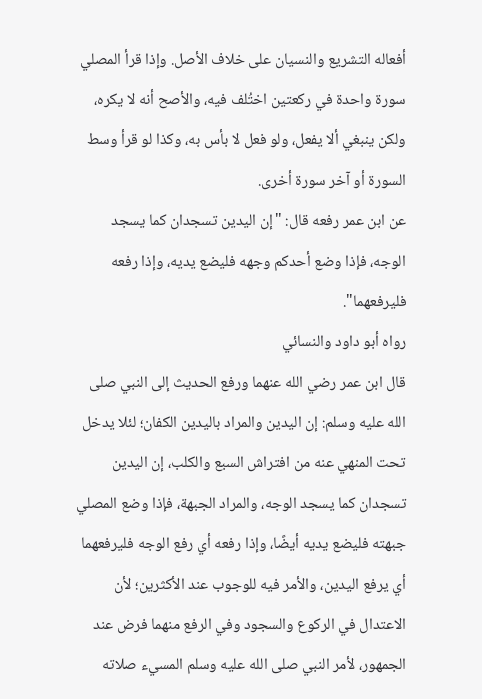أفعاله التشريع والنسيان على خلاف الأصل. وإذا قرأ المصلي سورة واحدة في ركعتين اختُلف فيه، والأصح أنه لا يكره، ولكن ينبغي ألا يفعل، ولو فعل لا بأس به، وكذا لو قرأ وسط السورة أو آخر سورة أخرى.
عن ابن عمر رفعه قال: "إن اليدين تسجدان كما يسجد الوجه، فإذا وضع أحدكم وجهه فليضع يديه، وإذا رفعه فليرفعهما".
رواه أبو داود والنسائي
قال ابن عمر رضي الله عنهما ورفع الحديث إلى النبي صلى الله عليه وسلم: إن اليدين والمراد باليدين الكفان؛ لئلا يدخل تحت المنهي عنه من افتراش السبع والكلب، إن اليدين تسجدان كما يسجد الوجه، والمراد الجبهة، فإذا وضع المصلي جبهته فليضع يديه أيضًا، وإذا رفعه أي رفع الوجه فليرفعهما أي يرفع اليدين، والأمر فيه للوجوب عند الأكثرين؛ لأن الاعتدال في الركوع والسجود وفي الرفع منهما فرض عند الجمهور، لأمر النبي صلى الله عليه وسلم المسيء صلاته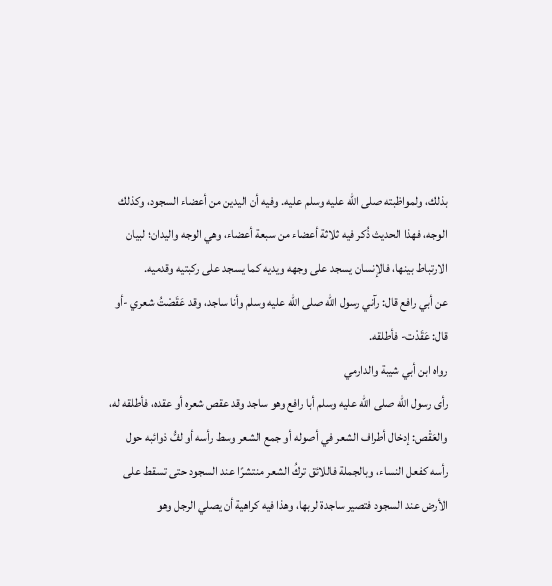بذلك، ولمواظبته صلى الله عليه وسلم عليه. وفيه أن اليدين من أعضاء السجود، وكذلك الوجه، فهذا الحديث ذُكر فيه ثلاثة أعضاء من سبعة أعضاء، وهي الوجه واليدان؛ لبيان الارتباط بينها، فالإنسان يسجد على وجهه ويديه كما يسجد على ركبتيه وقدميه.
عن أبي رافع قال: رآني رسول الله صلى الله عليه وسلم وأنا ساجد، وقد عَقَصْتُ شعري -أو قال: عَقَدْت- فأطلقه.
رواه ابن أبي شيبة والدارمي
رأى رسول الله صلى الله عليه وسلم أبا رافع وهو ساجد وقد عقص شعره أو عقده، فأطلقه له، والعَقْص: إدخال أطراف الشعر في أصوله أو جمع الشعر وسط رأسه أو لفُّ ذوائبه حول رأسه كفعل النساء، وبالجملة فاللائق تركُ الشعر منتشرًا عند السجود حتى تسقط على الأرض عند السجود فتصير ساجدة لربها، وهذا فيه كراهية أن يصلي الرجل وهو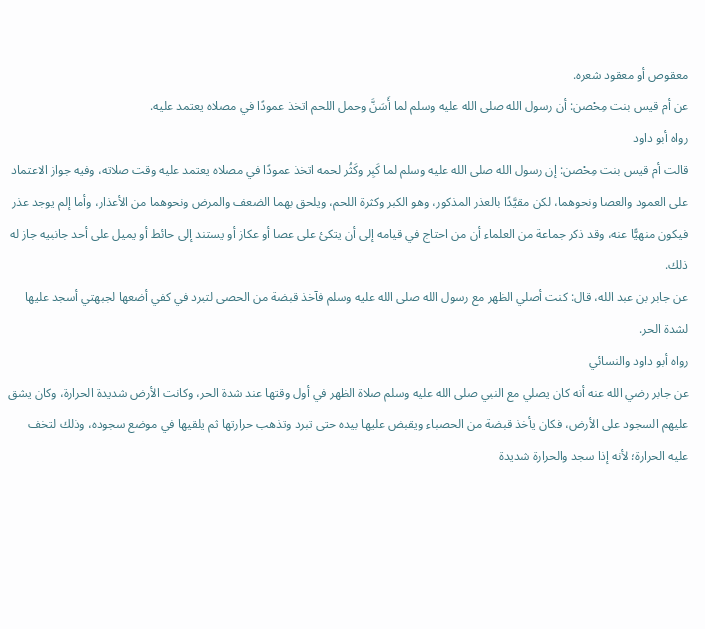معقوص أو معقود شعره.
عن أم قيس بنت مِحْصن: أن رسول الله صلى الله عليه وسلم لما أَسَنَّ وحمل اللحم اتخذ عمودًا في مصلاه يعتمد عليه.
رواه أبو داود
قالت أم قيس بنت مِحْصن: إن رسول الله صلى الله عليه وسلم لما كَبِر وكَثُر لحمه اتخذ عمودًا في مصلاه يعتمد عليه وقت صلاته، وفيه جواز الاعتماد على العمود والعصا ونحوهما، لكن مقيَّدًا بالعذر المذكور، وهو الكبر وكثرة اللحم، ويلحق بهما الضعف والمرض ونحوهما من الأعذار، وأما إلم يوجد عذر فيكون منهيًّا عنه، وقد ذكر جماعة من العلماء أن من احتاج في قيامه إلى أن يتكئ على عصا أو عكاز أو يستند إلى حائط أو يميل على أحد جانبيه جاز له ذلك.
عن جابر بن عبد الله، قال: كنت أصلي الظهر مع رسول الله صلى الله عليه وسلم فآخذ قبضة من الحصى لتبرد في كفي أضعها لجبهتي أسجد عليها لشدة الحر.
رواه أبو داود والنسائي
عن جابر رضي الله عنه أنه كان يصلي مع النبي صلى الله عليه وسلم صلاة الظهر في أول وقتها عند شدة الحر، وكانت الأرض شديدة الحرارة، وكان يشق عليهم السجود على الأرض، فكان يأخذ قبضة من الحصباء ويقبض عليها بيده حتى تبرد وتذهب حرارتها ثم يلقيها في موضع سجوده، وذلك لتخف عليه الحرارة؛ لأنه إذا سجد والحرارة شديدة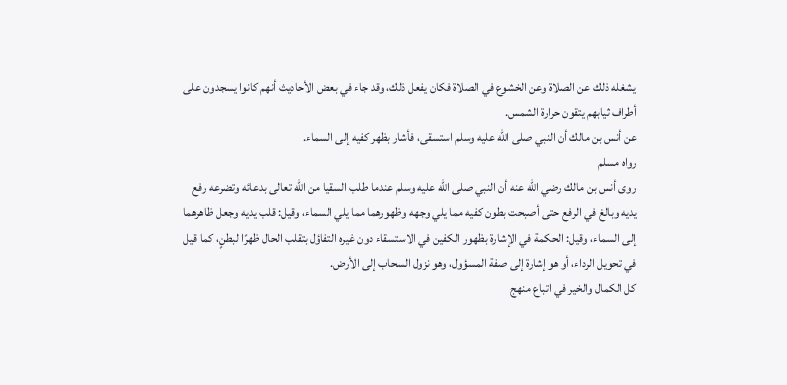يشغله ذلك عن الصلاة وعن الخشوع في الصلاة فكان يفعل ذلك، وقد جاء في بعض الأحاديث أنهم كانوا يسجدون على أطراف ثيابهم يتقون حرارة الشمس.
عن أنس بن مالك أن النبي صلى الله عليه وسلم استسقى، فأشار بظهر كفيه إلى السماء.
رواه مسلم
روى أنس بن مالك رضي الله عنه أن النبي صلى الله عليه وسلم عندما طلب السقيا من الله تعالى بدعائه وتضرعه رفع يديه وبالغ في الرفع حتى أصبحت بطون كفيه مما يلي وجهه وظهورهما مما يلي السماء، وقيل: قلب يديه وجعل ظاهرهما إلى السماء، وقيل: الحكمة في الإشارة بظهور الكفين في الاستسقاء دون غيره التفاؤل بتقلب الحال ظهرًا لبطنٍ، كما قيل في تحويل الرداء، أو هو إشارة إلى صفة المسؤول، وهو نزول السحاب إلى الأرض.
كل الكمال والخير في اتباع منهج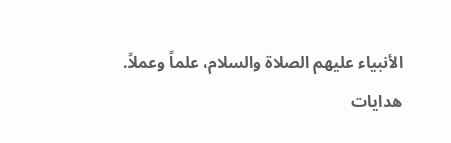الأنبياء عليهم الصلاة والسلام، علماً وعملاً.
هدايات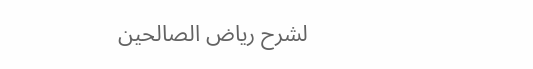لشرح رياض الصالحين